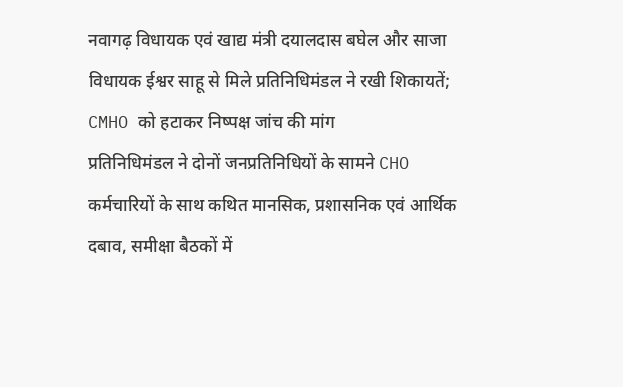नवागढ़ विधायक एवं खाद्य मंत्री दयालदास बघेल और साजा विधायक ईश्वर साहू से मिले प्रतिनिधिमंडल ने रखी शिकायतें; CMHO को हटाकर निष्पक्ष जांच की मांग
प्रतिनिधिमंडल ने दोनों जनप्रतिनिधियों के सामने CHO कर्मचारियों के साथ कथित मानसिक, प्रशासनिक एवं आर्थिक दबाव, समीक्षा बैठकों में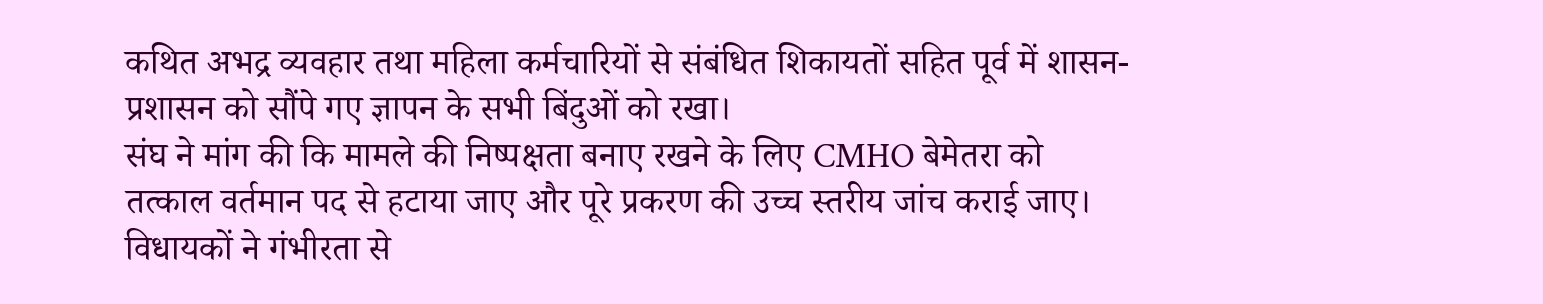कथित अभद्र व्यवहार तथा महिला कर्मचारियों से संबंधित शिकायतों सहित पूर्व में शासन-प्रशासन को सौंपे गए ज्ञापन के सभी बिंदुओं को रखा।
संघ ने मांग की कि मामले की निष्पक्षता बनाए रखने के लिए CMHO बेमेतरा को तत्काल वर्तमान पद से हटाया जाए और पूरे प्रकरण की उच्च स्तरीय जांच कराई जाए।
विधायकों ने गंभीरता से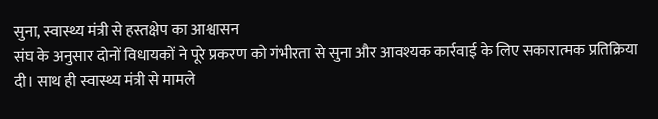सुना, स्वास्थ्य मंत्री से हस्तक्षेप का आश्वासन
संघ के अनुसार दोनों विधायकों ने पूरे प्रकरण को गंभीरता से सुना और आवश्यक कार्रवाई के लिए सकारात्मक प्रतिक्रिया दी। साथ ही स्वास्थ्य मंत्री से मामले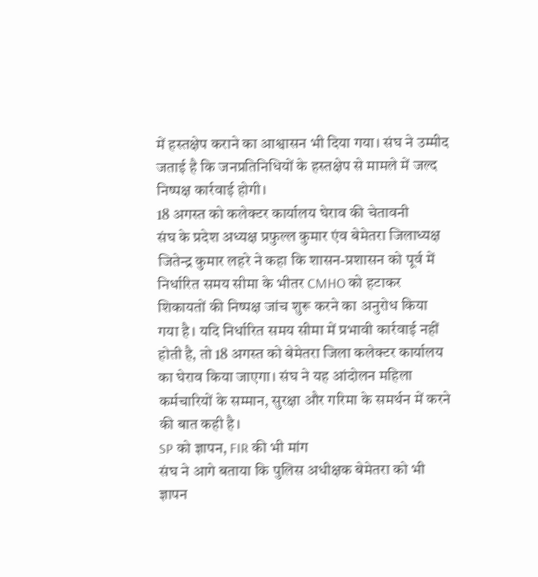में हस्तक्षेप कराने का आश्वासन भी दिया गया। संघ ने उम्मीद जताई है कि जनप्रतिनिधियों के हस्तक्षेप से मामले में जल्द निष्पक्ष कार्रवाई होगी।
18 अगस्त को कलेक्टर कार्यालय घेराव की चेतावनी
संघ के प्रदेश अध्यक्ष प्रफुल्ल कुमार एंव बेमेतरा जिलाध्यक्ष जितेन्द्र कुमार लहरे ने कहा कि शासन-प्रशासन को पूर्व में निर्धारित समय सीमा के भीतर CMHO को हटाकर शिकायतों की निष्पक्ष जांच शुरू करने का अनुरोध किया गया है। यदि निर्धारित समय सीमा में प्रभावी कार्रवाई नहीं होती है, तो 18 अगस्त को बेमेतरा जिला कलेक्टर कार्यालय का घेराव किया जाएगा। संघ ने यह आंदोलन महिला कर्मचारियों के सम्मान, सुरक्षा और गरिमा के समर्थन में करने की बात कही है।
SP को ज्ञापन, FIR की भी मांग
संघ ने आगे बताया कि पुलिस अधीक्षक बेमेतरा को भी ज्ञापन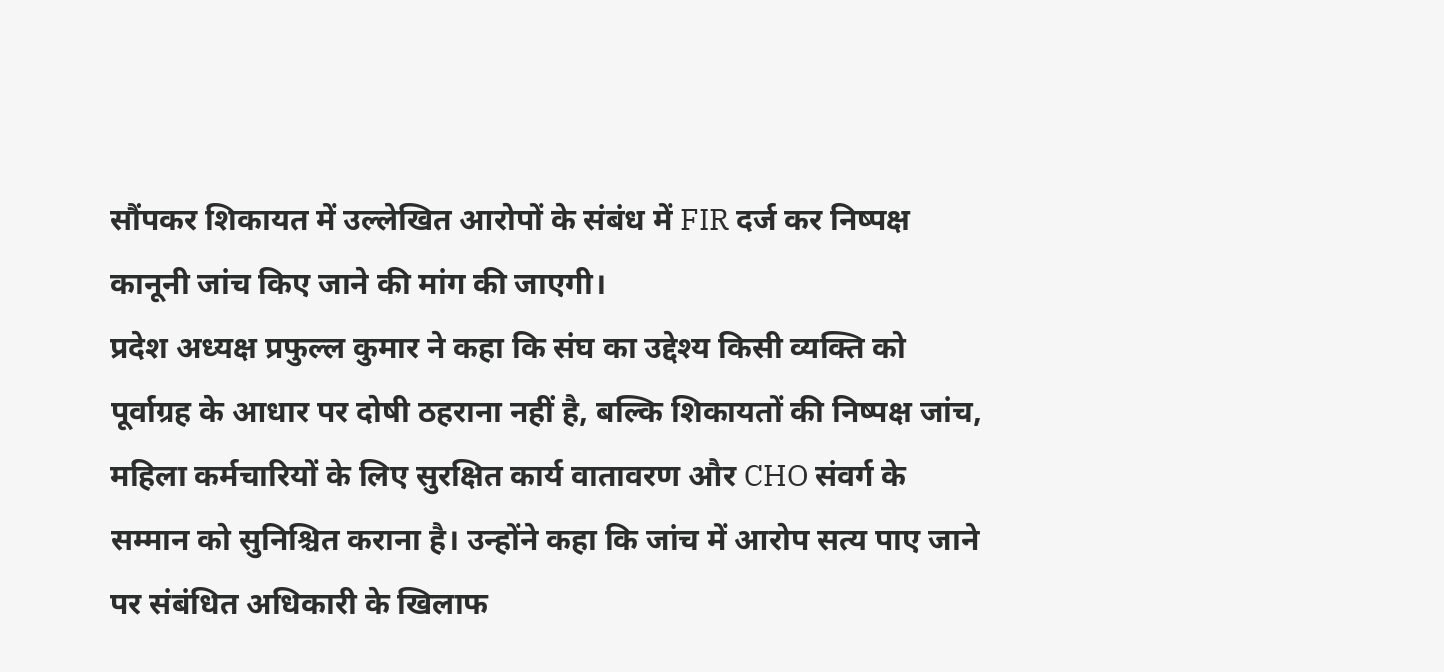सौंपकर शिकायत में उल्लेखित आरोपों के संबंध में FIR दर्ज कर निष्पक्ष कानूनी जांच किए जाने की मांग की जाएगी।
प्रदेश अध्यक्ष प्रफुल्ल कुमार ने कहा कि संघ का उद्देश्य किसी व्यक्ति को पूर्वाग्रह के आधार पर दोषी ठहराना नहीं है, बल्कि शिकायतों की निष्पक्ष जांच, महिला कर्मचारियों के लिए सुरक्षित कार्य वातावरण और CHO संवर्ग के सम्मान को सुनिश्चित कराना है। उन्होंने कहा कि जांच में आरोप सत्य पाए जाने पर संबंधित अधिकारी के खिलाफ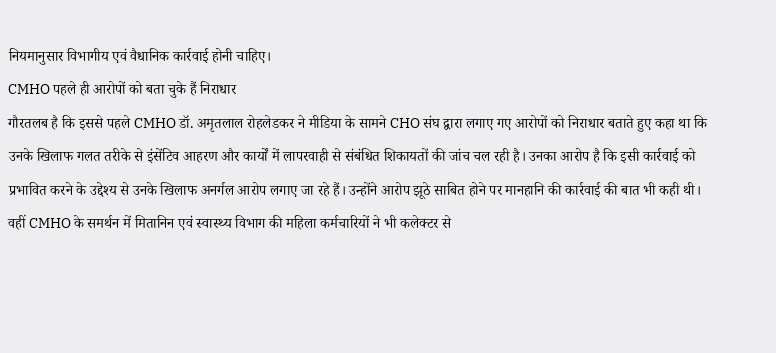नियमानुसार विभागीय एवं वैधानिक कार्रवाई होनी चाहिए।
CMHO पहले ही आरोपों को बता चुके हैं निराधार
गौरतलब है कि इससे पहले CMHO डॉ. अमृतलाल रोहलेडकर ने मीडिया के सामने CHO संघ द्वारा लगाए गए आरोपों को निराधार बताते हुए कहा था कि उनके खिलाफ गलत तरीके से इंसेंटिव आहरण और कार्यों में लापरवाही से संबंधित शिकायतों की जांच चल रही है। उनका आरोप है कि इसी कार्रवाई को प्रभावित करने के उद्देश्य से उनके खिलाफ अनर्गल आरोप लगाए जा रहे हैं। उन्होंने आरोप झूठे साबित होने पर मानहानि की कार्रवाई की बात भी कही थी।
वहीं CMHO के समर्थन में मितानिन एवं स्वास्थ्य विभाग की महिला कर्मचारियों ने भी कलेक्टर से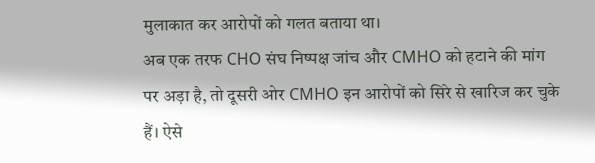मुलाकात कर आरोपों को गलत बताया था।
अब एक तरफ CHO संघ निष्पक्ष जांच और CMHO को हटाने की मांग पर अड़ा है, तो दूसरी ओर CMHO इन आरोपों को सिरे से खारिज कर चुके हैं। ऐसे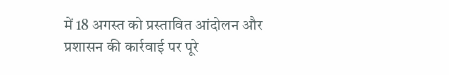में 18 अगस्त को प्रस्तावित आंदोलन और प्रशासन की कार्रवाई पर पूरे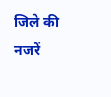जिले की नजरें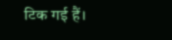टिक गई हैं।